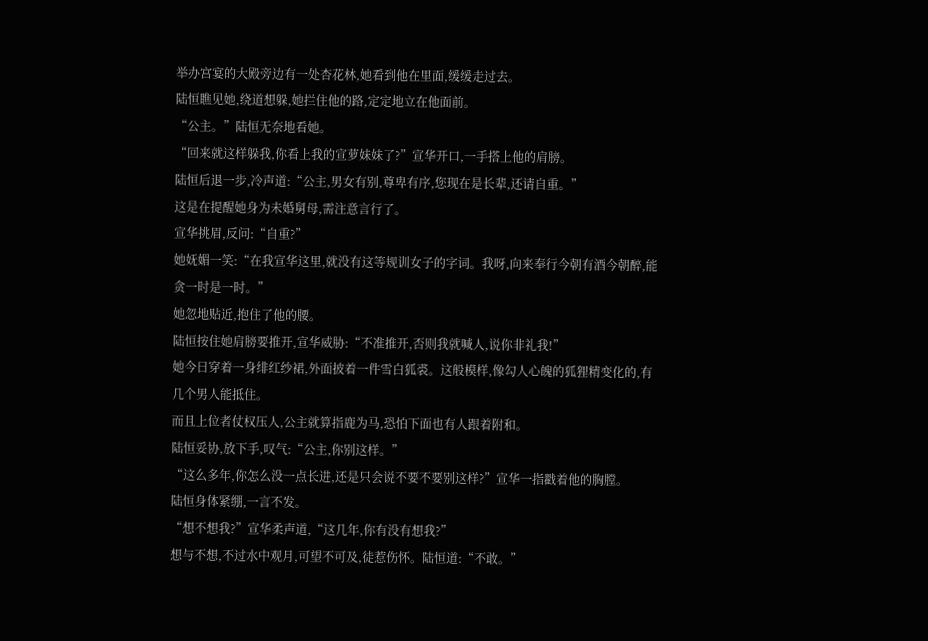举办宫宴的大殿旁边有一处杏花林,她看到他在里面,缓缓走过去。
陆恒瞧见她,绕道想躲,她拦住他的路,定定地立在他面前。
“公主。”陆恒无奈地看她。
“回来就这样躲我,你看上我的宣萝妹妹了?”宣华开口,一手搭上他的肩膀。
陆恒后退一步,冷声道:“公主,男女有别,尊卑有序,您现在是长辈,还请自重。”
这是在提醒她身为未婚舅母,需注意言行了。
宣华挑眉,反问:“自重?”
她妩媚一笑:“在我宣华这里,就没有这等规训女子的字词。我呀,向来奉行今朝有酒今朝醉,能贪一时是一时。”
她忽地贴近,抱住了他的腰。
陆恒按住她肩膀要推开,宣华威胁:“不准推开,否则我就喊人,说你非礼我!”
她今日穿着一身绯红纱裙,外面披着一件雪白狐裘。这般模样,像勾人心魄的狐狸精变化的,有几个男人能抵住。
而且上位者仗权压人,公主就算指鹿为马,恐怕下面也有人跟着附和。
陆恒妥协,放下手,叹气:“公主,你别这样。”
“这么多年,你怎么没一点长进,还是只会说不要不要别这样?”宣华一指戳着他的胸膛。
陆恒身体紧绷,一言不发。
“想不想我?”宣华柔声道,“这几年,你有没有想我?”
想与不想,不过水中观月,可望不可及,徒惹伤怀。陆恒道:“不敢。”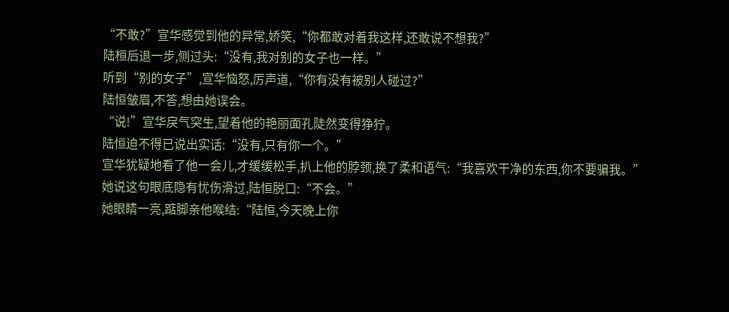“不敢?”宣华感觉到他的异常,娇笑,“你都敢对着我这样,还敢说不想我?”
陆桓后退一步,侧过头:“没有,我对别的女子也一样。”
听到“别的女子”,宣华恼怒,厉声道,“你有没有被别人碰过?”
陆恒皱眉,不答,想由她误会。
“说!”宣华戾气突生,望着他的艳丽面孔陡然变得狰狞。
陆恒迫不得已说出实话:“没有,只有你一个。”
宣华犹疑地看了他一会儿,才缓缓松手,扒上他的脖颈,换了柔和语气:“我喜欢干净的东西,你不要骗我。”
她说这句眼底隐有忧伤滑过,陆恒脱口:“不会。”
她眼睛一亮,踮脚亲他喉结:“陆恒,今天晚上你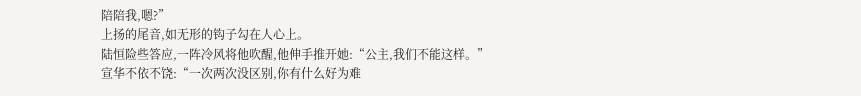陪陪我,嗯?”
上扬的尾音,如无形的钩子勾在人心上。
陆恒险些答应,一阵冷风将他吹醒,他伸手推开她:“公主,我们不能这样。”
宣华不依不饶:“一次两次没区别,你有什么好为难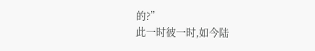的?”
此一时彼一时,如今陆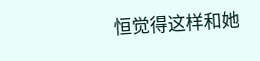恒觉得这样和她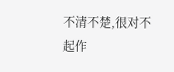不清不楚,很对不起作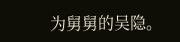为舅舅的吴隐。